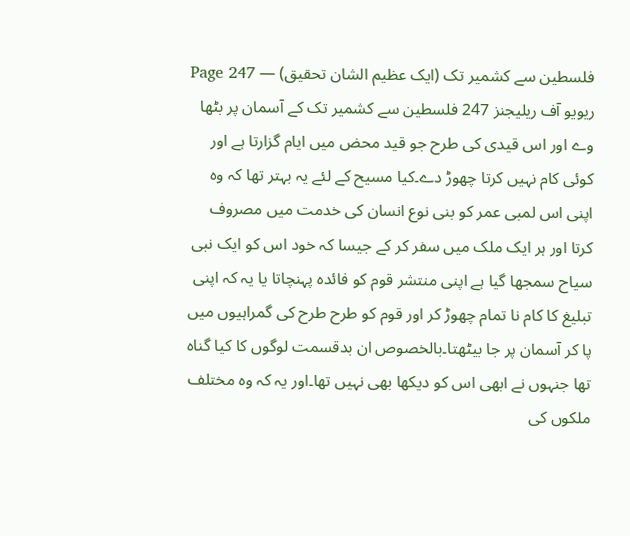فلسطین سے کشمیر تک (ایک عظیم الشان تحقیق) — Page 247
ریویو آف ریلیجنز 247 فلسطین سے کشمیر تک کے آسمان پر بٹھا وے اور اس قیدی کی طرح جو قید محض میں ایام گزارتا ہے اور کوئی کام نہیں کرتا چھوڑ دے۔کیا مسیح کے لئے یہ بہتر تھا کہ وہ اپنی اس لمبی عمر کو بنی نوع انسان کی خدمت میں مصروف کرتا اور ہر ایک ملک میں سفر کر کے جیسا کہ خود اس کو ایک نبی سیاح سمجھا گیا ہے اپنی منتشر قوم کو فائدہ پہنچاتا یا یہ کہ اپنی تبلیغ کا کام نا تمام چھوڑ کر اور قوم کو طرح طرح کی گمراہیوں میں پا کر آسمان پر جا بیٹھتا۔بالخصوص ان بدقسمت لوگوں کا کیا گناہ تھا جنہوں نے ابھی اس کو دیکھا بھی نہیں تھا۔اور یہ کہ وہ مختلف ملکوں کی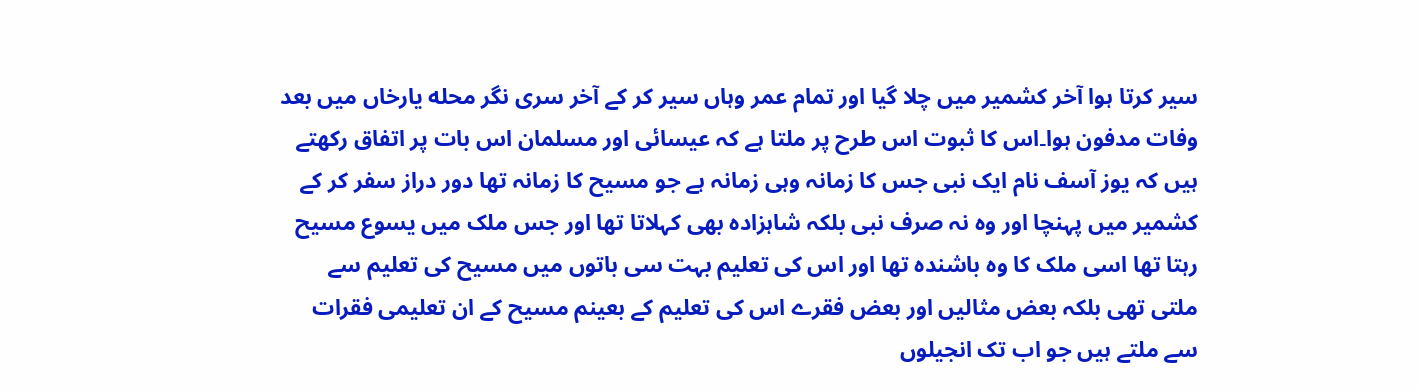سیر کرتا ہوا آخر کشمیر میں چلا گیا اور تمام عمر وہاں سیر کر کے آخر سری نگر محله یارخاں میں بعد وفات مدفون ہوا۔اس کا ثبوت اس طرح پر ملتا ہے کہ عیسائی اور مسلمان اس بات پر اتفاق رکھتے ہیں کہ یوز آسف نام ایک نبی جس کا زمانہ وہی زمانہ ہے جو مسیح کا زمانہ تھا دور دراز سفر کر کے کشمیر میں پہنچا اور وہ نہ صرف نبی بلکہ شاہزادہ بھی کہلاتا تھا اور جس ملک میں یسوع مسیح رہتا تھا اسی ملک کا وہ باشندہ تھا اور اس کی تعلیم بہت سی باتوں میں مسیح کی تعلیم سے ملتی تھی بلکہ بعض مثالیں اور بعض فقرے اس کی تعلیم کے بعینم مسیح کے ان تعلیمی فقرات سے ملتے ہیں جو اب تک انجیلوں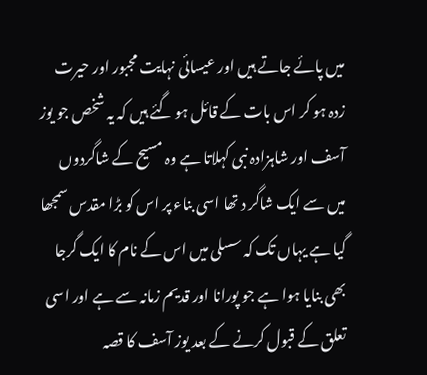میں پائے جاتے ہیں اور عیسائی نہایت مجبور اور حیرت زدہ ہو کر اس بات کے قائل ہو گئے ہیں کہ یہ شخص جو یوز آسف اور شاہزادہ نبی کہلاتا ہے وہ مسیح کے شاگردوں میں سے ایک شاگر د تھا اسی بناء پر اس کو بڑا مقدس سمجھا گیا ہے یہاں تک کہ سسلی میں اس کے نام کا ایک گرجا بھی بنایا ہوا ہے جو پورانا اور قدیم زمانہ سے ہے اور اسی تعلق کے قبول کرنے کے بعد یوز آسف کا قصہ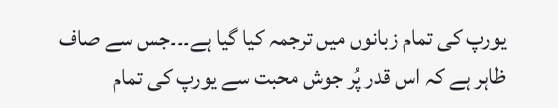یورپ کی تمام زبانوں میں ترجمہ کیا گیا ہے۔۔۔جس سے صاف ظاہر ہے کہ اس قدر پُر جوش محبت سے یورپ کی تمام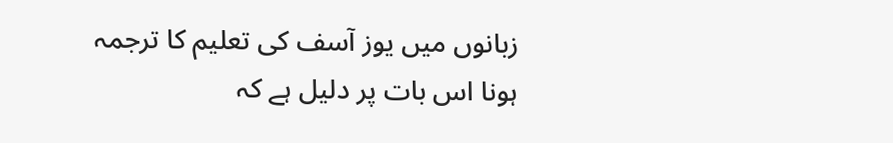زبانوں میں یوز آسف کی تعلیم کا ترجمہ ہونا اس بات پر دلیل ہے کہ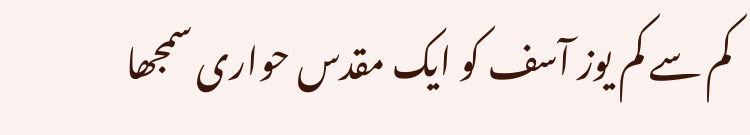کم سے کم یوز آسف کو ایک مقدس حواری سمجھا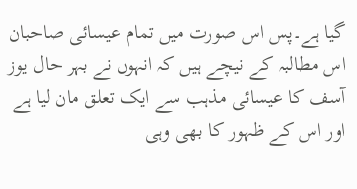گیا ہے۔پس اس صورت میں تمام عیسائی صاحبان اس مطالبہ کے نیچے ہیں کہ انہوں نے بہر حال یوز آسف کا عیسائی مذہب سے ایک تعلق مان لیا ہے اور اس کے ظہور کا بھی وہی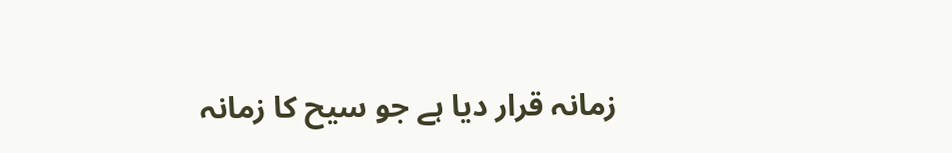زمانہ قرار دیا ہے جو سیح کا زمانہ